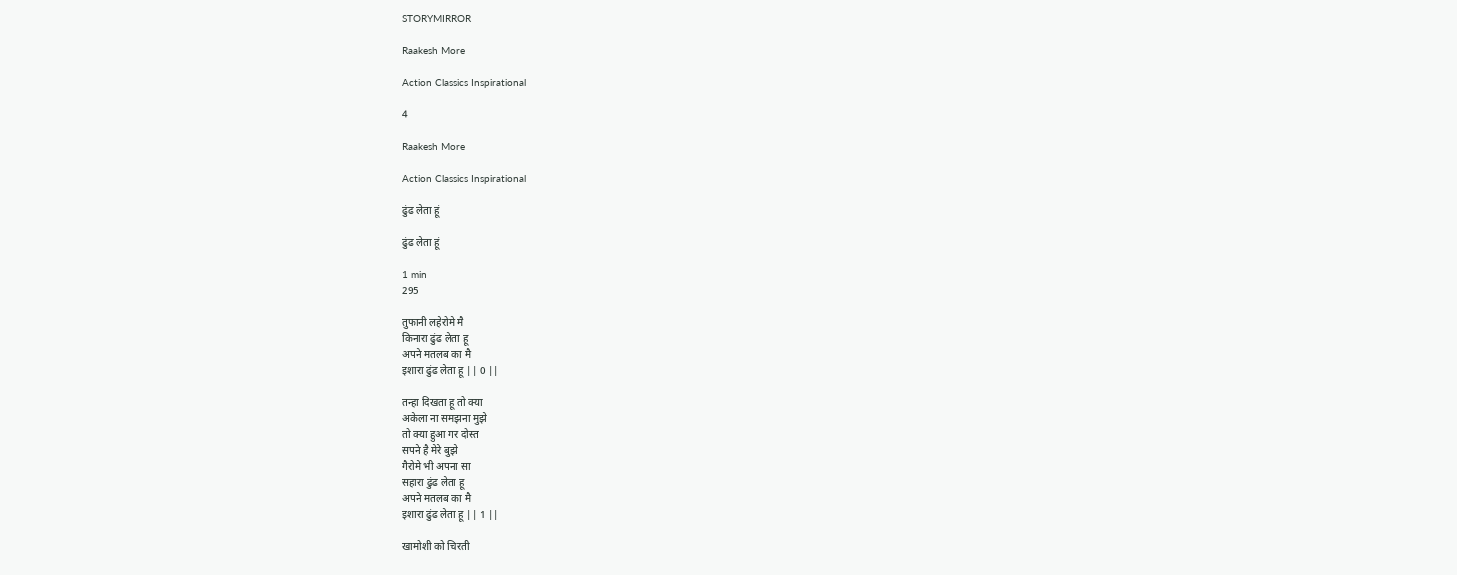STORYMIRROR

Raakesh More

Action Classics Inspirational

4

Raakesh More

Action Classics Inspirational

ढुंढ लेता हूं

ढुंढ लेता हूं

1 min
295

तुफानी लहेरोमे मै
किनारा ढुंढ लेता हू
अपने मतलब का मै
इशारा ढुंढ लेता हू || 0 ||

तन्हा दिखता हू तो क्या
अकेला ना समझना मुझे
तो क्या हुआ गर दोस्त
सपने है मेरे बुझे
गैरोमे भी अपना सा
सहारा ढुंढ लेता हू
अपने मतलब का मै
इशारा ढुंढ लेता हू || 1 ||

खामोशी को चिरती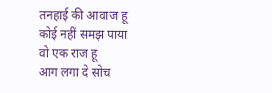तनहाई की आवाज हू
कोई नहीं समझ पाया
वो एक राज हू
आग लगा दे सोच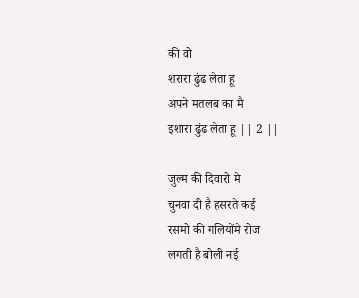की वो
शरारा ढुंढ लेता हू
अपने मतलब का मै
इशारा ढुंढ लेता हू || 2 ||

जुल्म की दिवारो मे
चुनवा दी है हसरते कई
रसमो की गलियोंमे रोज
लगती है बोली नई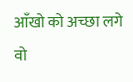आँखो को अच्छा लगे वो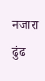नजारा ढुंढ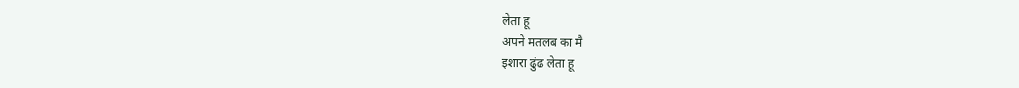लेता हू
अपने मतलब का मै
इशारा ढुंढ लेता हू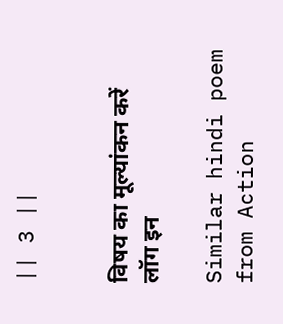|| 3 ||


विषय का मूल्यांकन करें
लॉग इन

Similar hindi poem from Action